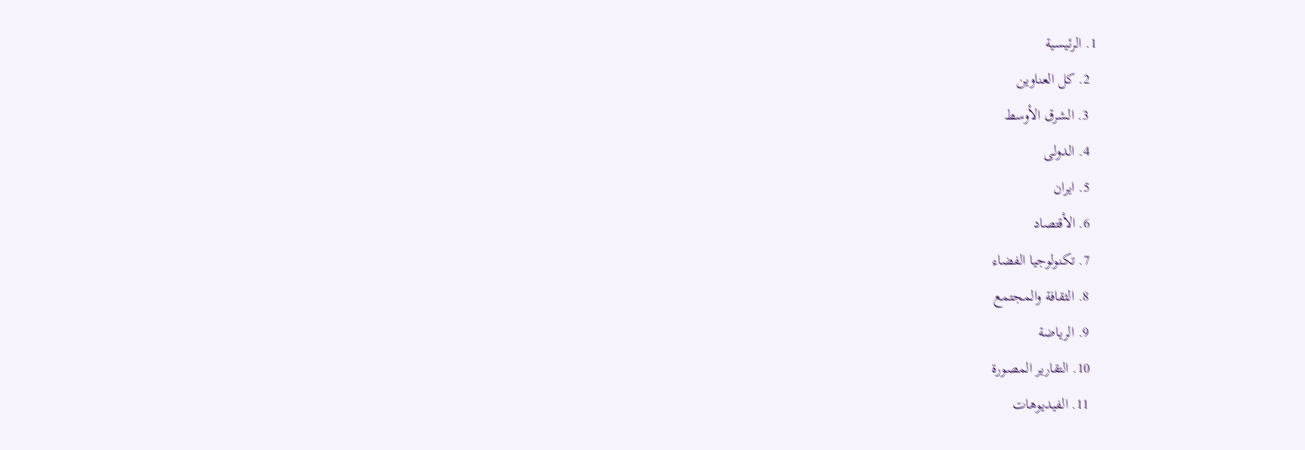1. الرئیسیة
  2. کل العناوین
  3. الشرق الأوسط
  4. الدولی
  5. ایران
  6. الأقتصاد
  7. تکنولوجیا الفضاء
  8. الثقافة والمجتمع
  9. الریاضة
  10. التقاریر المصورة
  11. الفیدیوهات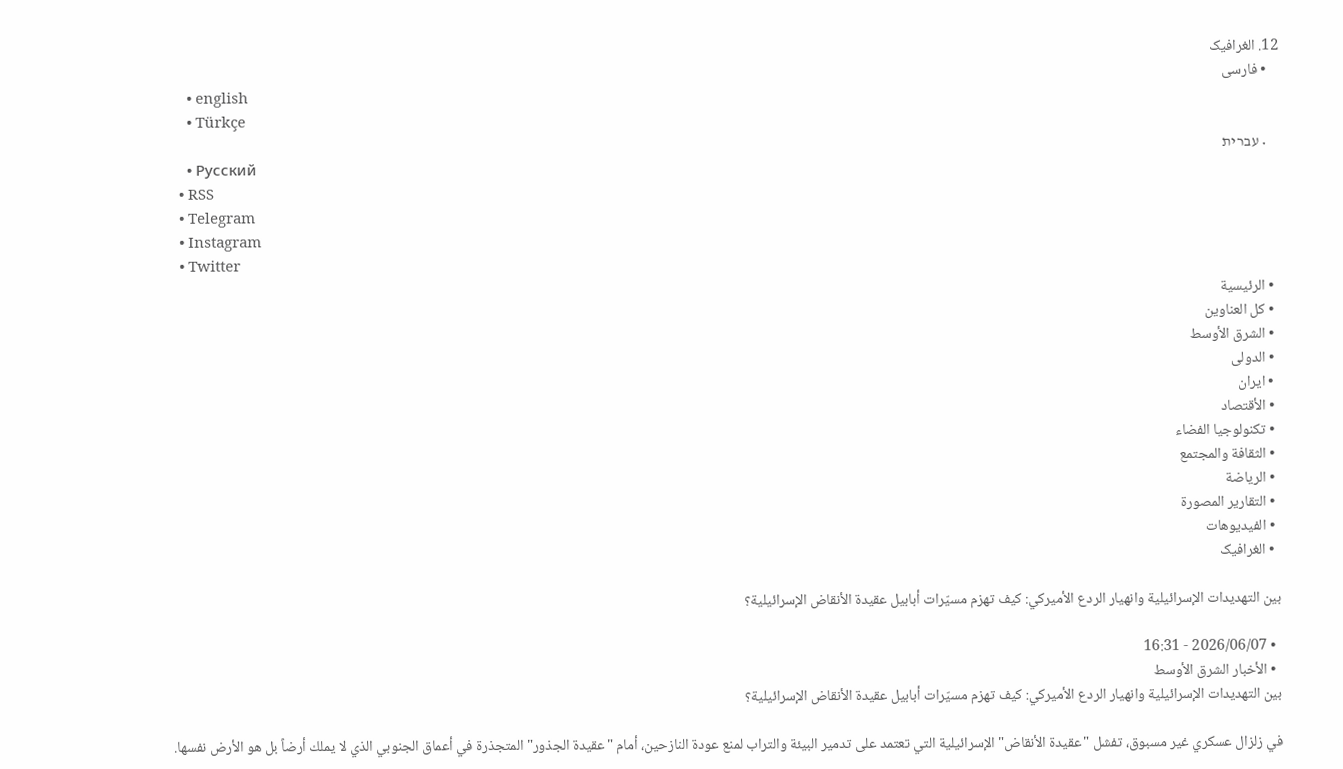12. الغرافیک
    • فارسی
    • english
    • Türkçe
    • עברית
    • Pусский
  • RSS
  • Telegram
  • Instagram
  • Twitter
  • الرئیسیة
  • کل العناوین
  • الشرق الأوسط
  • الدولی
  • ایران
  • الأقتصاد
  • تکنولوجیا الفضاء
  • الثقافة والمجتمع
  • الریاضة
  • التقاریر المصورة
  • الفیدیوهات
  • الغرافیک

بين التهديدات الإسرائيلية وانهيار الردع الأميركي: كيف تهزم مسيّرات أبابيل عقيدة الأنقاض الإسرائيلية؟

  • 2026/06/07 - 16:31
  • الأخبار الشرق الأوسط
بين التهديدات الإسرائيلية وانهيار الردع الأميركي: كيف تهزم مسيّرات أبابيل عقيدة الأنقاض الإسرائيلية؟

في زلزال عسكري غير مسبوق، تفشل "عقيدة الأنقاض" الإسرائيلية التي تعتمد على تدمير البيئة والتراب لمنع عودة النازحين، أمام "عقيدة الجذور" المتجذرة في أعماق الجنوبي الذي لا يملك أرضاً بل هو الأرض نفسها.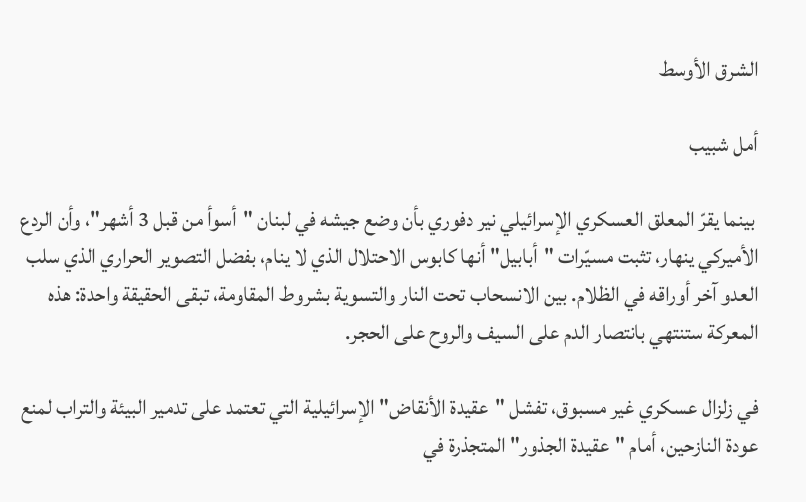الشرق الأوسط

أمل شبيب

 بينما يقرّ المعلق العسكري الإسرائيلي نير دفوري بأن وضع جيشه في لبنان "أسوأ من قبل 3 أشهر"، وأن الردع الأميركي ينهار، تثبت مسيّرات "أبابيل" أنها كابوس الاحتلال الذي لا ينام، بفضل التصوير الحراري الذي سلب العدو آخر أوراقه في الظلام. بين الانسحاب تحت النار والتسوية بشروط المقاومة، تبقى الحقيقة واحدة: هذه المعركة ستنتهي بانتصار الدم على السيف والروح على الحجر.

في زلزال عسكري غير مسبوق، تفشل "عقيدة الأنقاض" الإسرائيلية التي تعتمد على تدمير البيئة والتراب لمنع عودة النازحين، أمام "عقيدة الجذور" المتجذرة في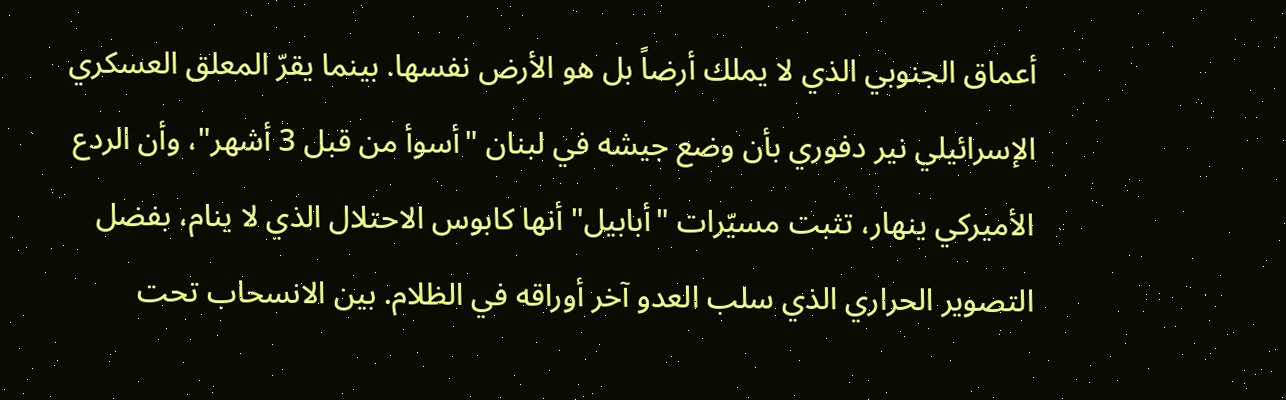أعماق الجنوبي الذي لا يملك أرضاً بل هو الأرض نفسها. بينما يقرّ المعلق العسكري الإسرائيلي نير دفوري بأن وضع جيشه في لبنان "أسوأ من قبل 3 أشهر"، وأن الردع الأميركي ينهار، تثبت مسيّرات "أبابيل" أنها كابوس الاحتلال الذي لا ينام، بفضل التصوير الحراري الذي سلب العدو آخر أوراقه في الظلام. بين الانسحاب تحت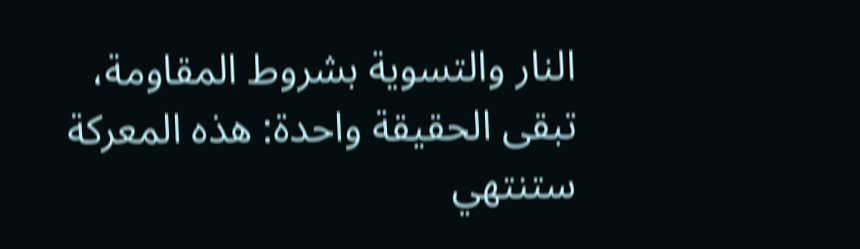النار والتسوية بشروط المقاومة، تبقى الحقيقة واحدة: هذه المعركة ستنتهي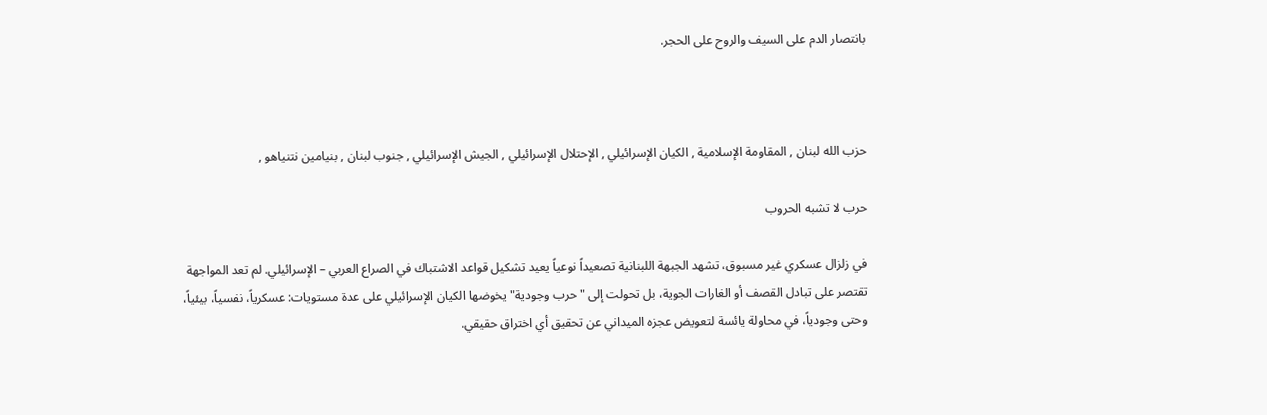بانتصار الدم على السيف والروح على الحجر.



حزب الله لبنان , المقاومة الإسلامية , الكيان الإسرائيلي , الإحتلال الإسرائيلي , الجيش الإسرائيلي , جنوب لبنان , بنيامين نتنياهو ,

حرب لا تشبه الحروب

في زلزال عسكري غير مسبوق، تشهد الجبهة اللبنانية تصعيداً نوعياً يعيد تشكيل قواعد الاشتباك في الصراع العربي – الإسرائيلي. لم تعد المواجهة تقتصر على تبادل القصف أو الغارات الجوية، بل تحولت إلى "حرب وجودية" يخوضها الكيان الإسرائيلي على عدة مستويات: عسكرياً، نفسياً، بيئياً، وحتى وجودياً، في محاولة يائسة لتعويض عجزه الميداني عن تحقيق أي اختراق حقيقي.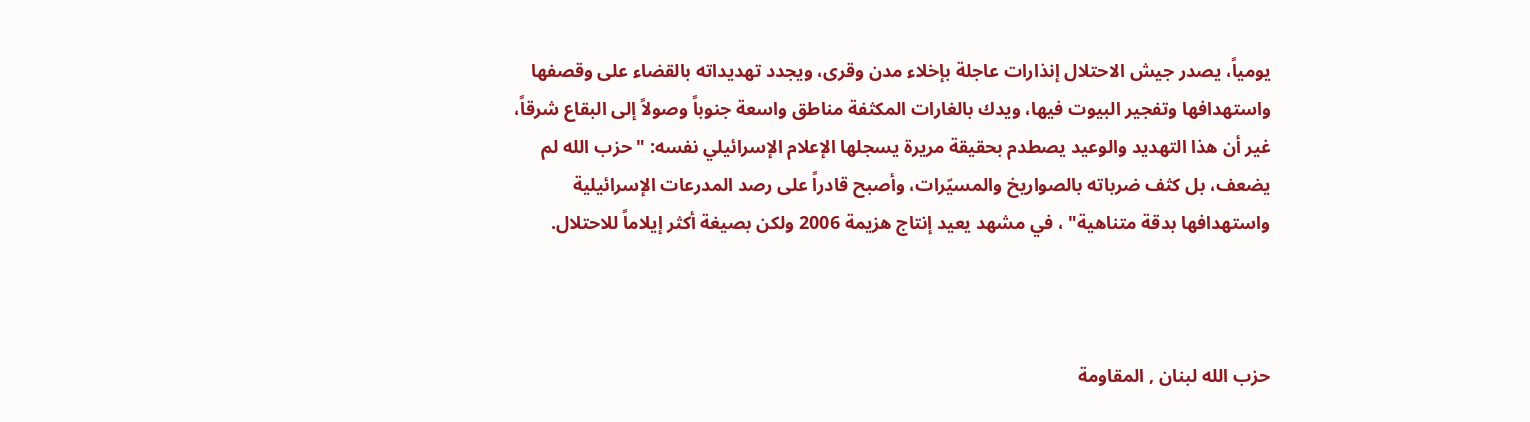يومياً، يصدر جيش الاحتلال إنذارات عاجلة بإخلاء مدن وقرى، ويجدد تهديداته بالقضاء على وقصفها واستهدافها وتفجير البيوت فيها، ويدك بالغارات المكثفة مناطق واسعة جنوباً وصولاً إلى البقاع شرقاً، غير أن هذا التهديد والوعيد يصطدم بحقيقة مريرة يسجلها الإعلام الإسرائيلي نفسه: "حزب الله لم يضعف، بل كثف ضرباته بالصواريخ والمسيّرات، وأصبح قادراً على رصد المدرعات الإسرائيلية واستهدافها بدقة متناهية" ، في مشهد يعيد إنتاج هزيمة 2006 ولكن بصيغة أكثر إيلاماً للاحتلال.



حزب الله لبنان , المقاومة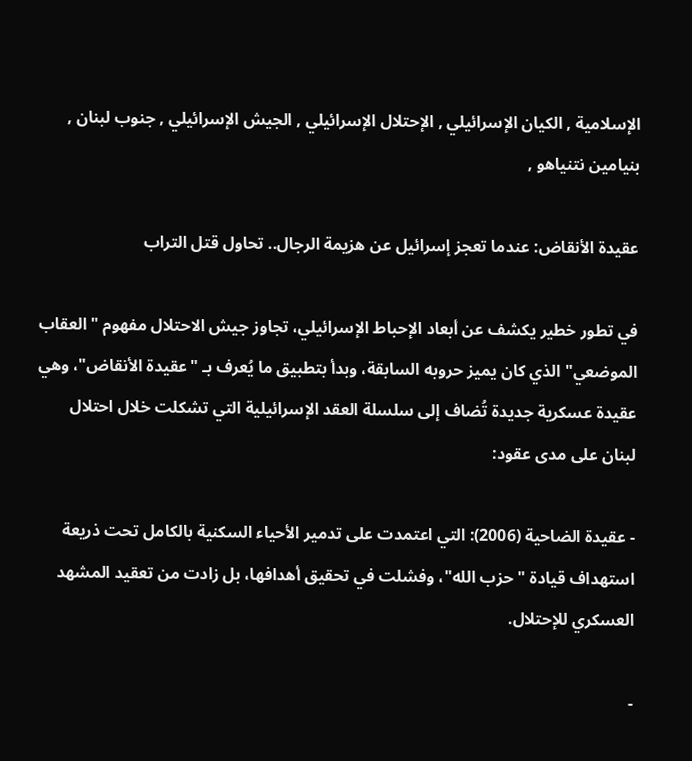الإسلامية , الكيان الإسرائيلي , الإحتلال الإسرائيلي , الجيش الإسرائيلي , جنوب لبنان , بنيامين نتنياهو ,

عقيدة الأنقاض: عندما تعجز إسرائيل عن هزيمة الرجال.. تحاول قتل التراب

في تطور خطير يكشف عن أبعاد الإحباط الإسرائيلي، تجاوز جيش الاحتلال مفهوم "العقاب الموضعي" الذي كان يميز حروبه السابقة، وبدأ بتطبيق ما يُعرف بـ "عقيدة الأنقاض"، وهي عقيدة عسكرية جديدة تُضاف إلى سلسلة العقد الإسرائيلية التي تشكلت خلال احتلال لبنان على مدى عقود:

- عقيدة الضاحية (2006): التي اعتمدت على تدمير الأحياء السكنية بالكامل تحت ذريعة استهداف قيادة "حزب الله"، وفشلت في تحقيق أهدافها، بل زادت من تعقيد المشهد العسكري للإحتلال.

-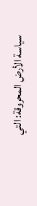سياسة الأرض المحروقة: التي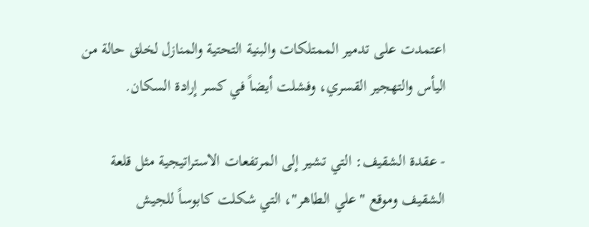اعتمدت على تدمير الممتلكات والبنية التحتية والمنازل لخلق حالة من اليأس والتهجير القسري، وفشلت أيضاً في كسر إرادة السكان.

- عقدة الشقيف: التي تشير إلى المرتفعات الاستراتيجية مثل قلعة الشقيف وموقع "علي الطاهر"، التي شكلت كابوساً للجيش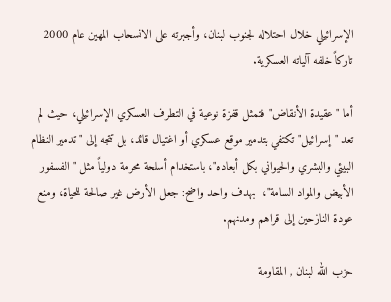الإسرائيلي خلال احتلاله لجنوب لبنان، وأجبرته على الانسحاب المهين عام 2000 تاركاً خلفه آلياته العسكرية.

أما "عقيدة الأنقاض" فتمثل قفزة نوعية في التطرف العسكري الإسرائيلي، حيث لم تعد "إسرائيل" تكتفي بتدمير موقع عسكري أو اغتيال قائد، بل تتجه إلى "تدمير النظام البيئي والبشري والحيواني بكل أبعاده"، باستخدام أسلحة محرمة دولياً مثل "الفسفور الأبيض والمواد السامة"،  بهدف واحد واضح: جعل الأرض غير صالحة للحياة، ومنع عودة النازحين إلى قراهم ومدنهم.

حزب الله لبنان , المقاومة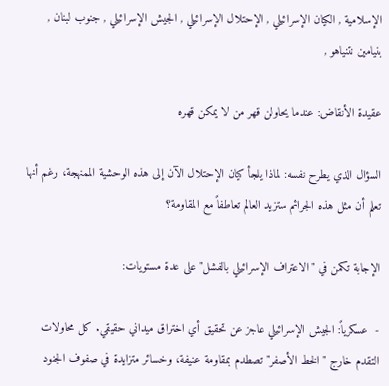الإسلامية , الكيان الإسرائيلي , الإحتلال الإسرائيلي , الجيش الإسرائيلي , جنوب لبنان , بنيامين نتنياهو ,

عقيدة الأنقاض: عندما يحاولن قهر من لا يمكن قهره

السؤال الذي يطرح نفسه: لماذا يلجأ كيان الإحتلال الآن إلى هذه الوحشية الممنهجة، رغم أنها تعلم أن مثل هذه الجرائم ستزيد العالم تعاطفاً مع المقاومة؟

الإجابة تكمن في "الاعتراف الإسرائيلي بالفشل" على عدة مستويات:

-  عسكرياً: الجيش الإسرائيلي عاجز عن تحقيق أي اختراق ميداني حقيقي. كل محاولات التقدم خارج "الخط الأصفر" تصطدم بمقاومة عنيفة، وخسائر متزايدة في صفوف الجنود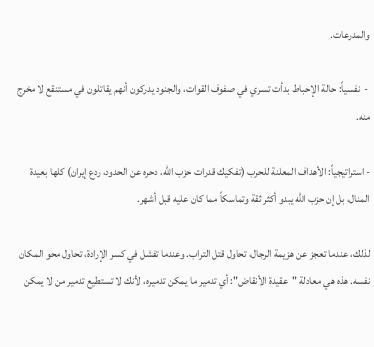والمدرعات.

 -  نفسياً: حالة الإحباط بدأت تسري في صفوف القوات، والجنود يدركون أنهم يقاتلون في مستنقع لا مخرج منه.

- استراتيجياً: الأهداف المعلنة للحرب (تفكيك قدرات حزب الله، دحره عن الحدود، ردع إيران) كلها بعيدة المنال، بل إن حزب الله يبدو أكثر ثقة وتماسكاً مما كان عليه قبل أشهر.

لذلك، عندما تعجز عن هزيمة الرجال، تحاول قتل التراب. وعندما تفشل في كسر الإرادة، تحاول محو المكان نفسه. هذه هي معادلة "عقيدة الأنقاض": أي تدمير ما يمكن تدميره، لأنك لا تستطيع تدمير من لا يمكن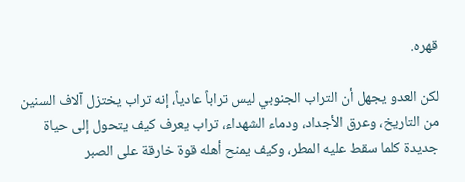قهره.

لكن العدو يجهل أن التراب الجنوبي ليس تراباً عادياً، إنه تراب يختزل آلاف السنين من التاريخ، وعرق الأجداد، ودماء الشهداء، تراب يعرف كيف يتحول إلى حياة جديدة كلما سقط عليه المطر، وكيف يمنح أهله قوة خارقة على الصبر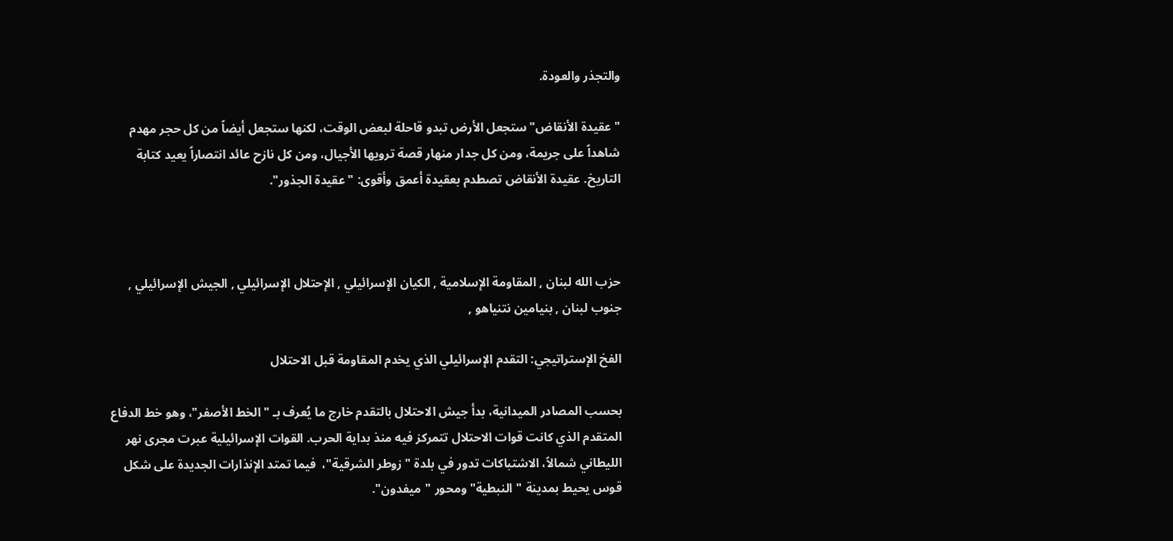والتجذر والعودة.

"عقيدة الأنقاض" ستجعل الأرض تبدو قاحلة لبعض الوقت، لكنها ستجعل أيضاً من كل حجر مهدم شاهداً على جريمة، ومن كل جدار منهار قصة ترويها الأجيال، ومن كل نازح عائد انتصاراً يعيد كتابة التاريخ. عقيدة الأنقاض تصطدم بعقيدة أعمق وأقوى: "عقيدة الجذور".



حزب الله لبنان , المقاومة الإسلامية , الكيان الإسرائيلي , الإحتلال الإسرائيلي , الجيش الإسرائيلي , جنوب لبنان , بنيامين نتنياهو ,

الفخ الإستراتيجي: التقدم الإسرائيلي الذي يخدم المقاومة قبل الاحتلال

بحسب المصادر الميدانية، بدأ جيش الاحتلال بالتقدم خارج ما يُعرف بـ "الخط الأصفر"، وهو خط الدفاع المتقدم الذي كانت قوات الاحتلال تتمركز فيه منذ بداية الحرب. القوات الإسرائيلية عبرت مجرى نهر الليطاني شمالاً، الاشتباكات تدور في بلدة "زوطر الشرقية"،  فيما تمتد الإنذارات الجديدة على شكل قوس يحيط بمدينة "النبطية" ومحور "ميفدون".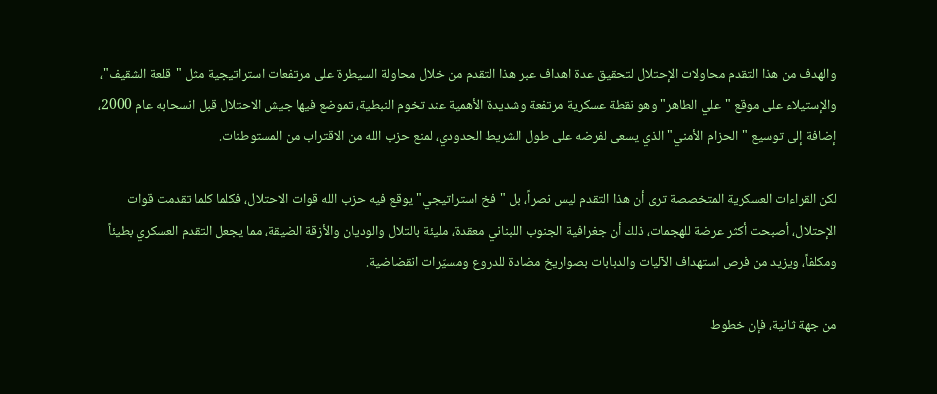والهدف من هذا التقدم محاولات الإحتلال لتحقيق عدة اهداف عبر هذا التقدم من خلال محاولة السيطرة على مرتفعات استراتيجية مثل "قلعة الشقيف"، والإستيلاء على موقع "علي الطاهر" وهو نقطة عسكرية مرتفعة وشديدة الأهمية عند تخوم النبطية، تموضع فيها جيش الاحتلال قبل انسحابه عام 2000، إضافة إلى توسيع "الحزام الأمني" الذي يسعى لفرضه على طول الشريط الحدودي، لمنع حزب الله من الاقتراب من المستوطنات.

لكن القراءات العسكرية المتخصصة ترى أن هذا التقدم ليس نصراً، بل "فخ استراتيجي" يوقع فيه حزب الله قوات الاحتلال، فكلما كلما تقدمت قوات الإحتلال، أصبحت أكثر عرضة للهجمات، ذلك أن جغرافية الجنوب اللبناني معقدة، مليئة بالتلال والوديان والأزقة الضيقة، مما يجعل التقدم العسكري بطيئاً ومكلفاً، ويزيد من فرص استهداف الآليات والدبابات بصواريخ مضادة للدروع ومسيّرات انقضاضية.

من جهة ثانية، فإن خطوط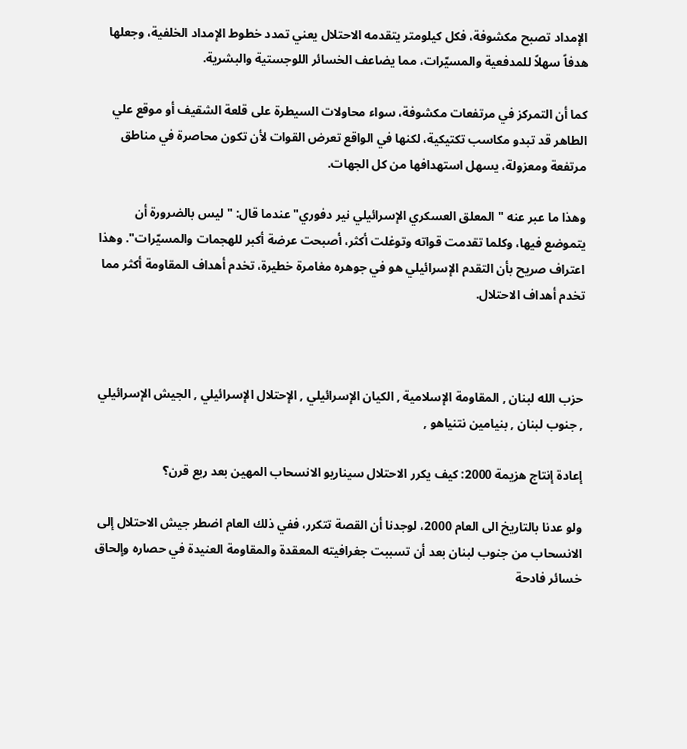الإمداد تصبح مكشوفة، فكل كيلومتر يتقدمه الاحتلال يعني تمدد خطوط الإمداد الخلفية، وجعلها هدفاً سهلاً للمدفعية والمسيّرات، مما يضاعف الخسائر اللوجستية والبشرية.

كما أن التمركز في مرتفعات مكشوفة، سواء محاولات السيطرة على قلعة الشقيف أو موقع علي الطاهر قد تبدو مكاسب تكتيكية، لكنها في الواقع تعرض القوات لأن تكون محاصرة في مناطق مرتفعة ومعزولة، يسهل استهدافها من كل الجهات.

وهذا ما عبر عنه "المعلق العسكري الإسرائيلي نير دفوري" عندما قال: "ليس بالضرورة أن يتموضع فيها، وكلما تقدمت قواته وتوغلت أكثر، أصبحت عرضة أكبر للهجمات والمسيّرات". وهذا اعتراف صريح بأن التقدم الإسرائيلي هو في جوهره مغامرة خطيرة، تخدم أهداف المقاومة أكثر مما تخدم أهداف الاحتلال.



حزب الله لبنان , المقاومة الإسلامية , الكيان الإسرائيلي , الإحتلال الإسرائيلي , الجيش الإسرائيلي , جنوب لبنان , بنيامين نتنياهو ,

إعادة إنتاج هزيمة 2000: كيف يكرر الاحتلال سيناريو الانسحاب المهين بعد ربع قرن؟

ولو عدنا بالتاريخ الى العام 2000، لوجدنا أن القصة تتكرر، ففي ذلك العام اضطر جيش الاحتلال إلى الانسحاب من جنوب لبنان بعد أن تسببت جغرافيته المعقدة والمقاومة العنيدة في حصاره وإلحاق خسائر فادحة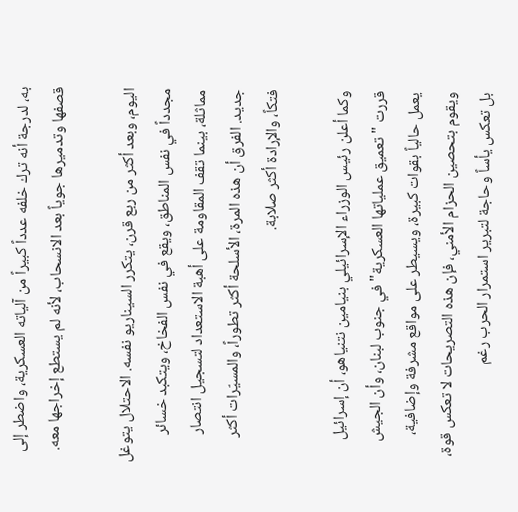به، لدرجة أنه ترك خلفه عدداً كبيراً من آلياته العسكرية، واضطر إلى قصفها وتدميرها جوياً بعد الانسحاب، لأنه لم يستطع إخراجها معه.

اليوم، وبعد أكثر من ربع قرن، يتكرر السيناريو نفسه. الاحتلال يتوغل مجدداً في نفس المناطق، ويقع في نفس الفخاخ، ويتكبد خسائر مماثلة، بينما تقف المقاومة على أهبة الاستعداد لتسجيل انتصار جديد. الفرق أن هذه المرة، الأسلحة أكثر تطوراً، والمسيّرات أكثر فتكاً، والإرادة أكثر صلابة.

وكما أعلن رئيس الوزراء الإسرائيلي بنيامين نتنياهو، أن إسرائيل قررت "تعميق عملياتها العسكرية" في جنوب لبنان، وأن الجيش يعمل حالياً بقوات كبيرة، ويسيطر على مواقع مشرفة وإضافية، ويقوم بتحصين الحزام الأمني، فإن هذه التصريحات لا تعكس قوة، بل تعكس يأساً وحاجة لتبرير استمرار الحرب رغم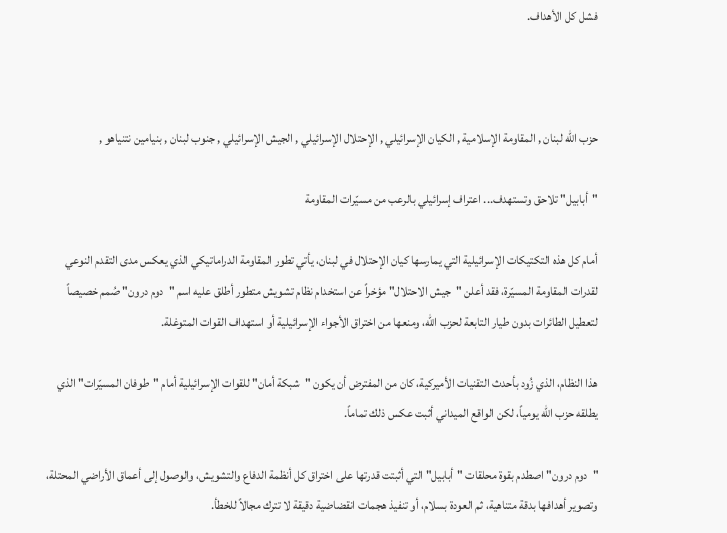فشل كل الأهداف.



حزب الله لبنان , المقاومة الإسلامية , الكيان الإسرائيلي , الإحتلال الإسرائيلي , الجيش الإسرائيلي , جنوب لبنان , بنيامين نتنياهو ,

"أبابيل" تلاحق وتستهدف... اعتراف إسرائيلي بالرعب من مسيّرات المقاومة

أمام كل هذه التكتيكات الإسرائيلية التي يمارسها كيان الإحتلال في لبنان، يأتي تطور المقاومة الدراماتيكي الذي يعكس مدى التقدم النوعي لقدرات المقاومة المسيّرة، فقد أعلن "جيش الاحتلال" مؤخراً عن استخدام نظام تشويش متطور أطلق عليه اسم "دوم درون" صُمم خصيصاً لتعطيل الطائرات بدون طيار التابعة لحزب الله، ومنعها من اختراق الأجواء الإسرائيلية أو استهداف القوات المتوغلة.

هذا النظام، الذي زُود بأحدث التقنيات الأميركية، كان من المفترض أن يكون "شبكة أمان" للقوات الإسرائيلية أمام "طوفان المسيّرات" الذي يطلقه حزب الله يومياً، لكن الواقع الميداني أثبت عكس ذلك تماماً.

"دوم درون" اصطدم بقوة محلقات "أبابيل" التي أثبتت قدرتها على اختراق كل أنظمة الدفاع والتشويش، والوصول إلى أعماق الأراضي المحتلة، وتصوير أهدافها بدقة متناهية، ثم العودة بسلام، أو تنفيذ هجمات انقضاضية دقيقة لا تترك مجالاً للخطأ.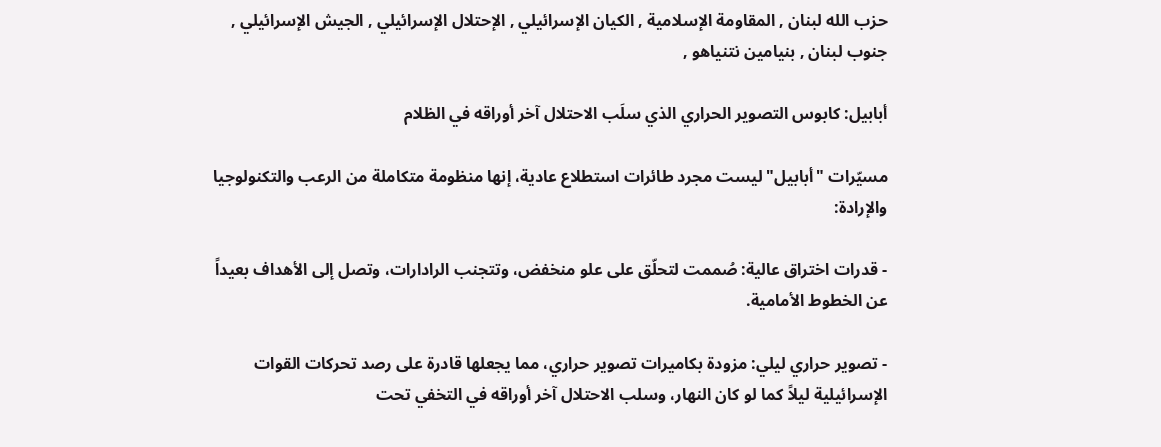حزب الله لبنان , المقاومة الإسلامية , الكيان الإسرائيلي , الإحتلال الإسرائيلي , الجيش الإسرائيلي , جنوب لبنان , بنيامين نتنياهو ,

أبابيل: كابوس التصوير الحراري الذي سلَب الاحتلال آخر أوراقه في الظلام

مسيّرات "أبابيل" ليست مجرد طائرات استطلاع عادية، إنها منظومة متكاملة من الرعب والتكنولوجيا والإرادة:

- قدرات اختراق عالية: صُممت لتحلّق على علو منخفض، وتتجنب الرادارات، وتصل إلى الأهداف بعيداً عن الخطوط الأمامية.

- تصوير حراري ليلي: مزودة بكاميرات تصوير حراري، مما يجعلها قادرة على رصد تحركات القوات الإسرائيلية ليلاً كما لو كان النهار، وسلب الاحتلال آخر أوراقه في التخفي تحت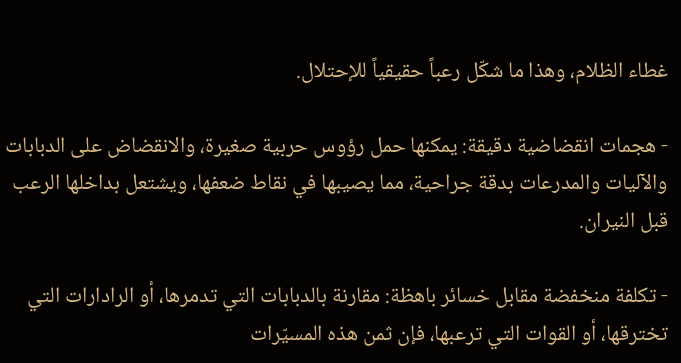غطاء الظلام، وهذا ما شكّل رعباً حقيقياً للإحتلال.

- هجمات انقضاضية دقيقة: يمكنها حمل رؤوس حربية صغيرة، والانقضاض على الدبابات والآليات والمدرعات بدقة جراحية، مما يصيبها في نقاط ضعفها، ويشتعل بداخلها الرعب قبل النيران.

- تكلفة منخفضة مقابل خسائر باهظة: مقارنة بالدبابات التي تدمرها، أو الرادارات التي تخترقها، أو القوات التي ترعبها، فإن ثمن هذه المسيّرات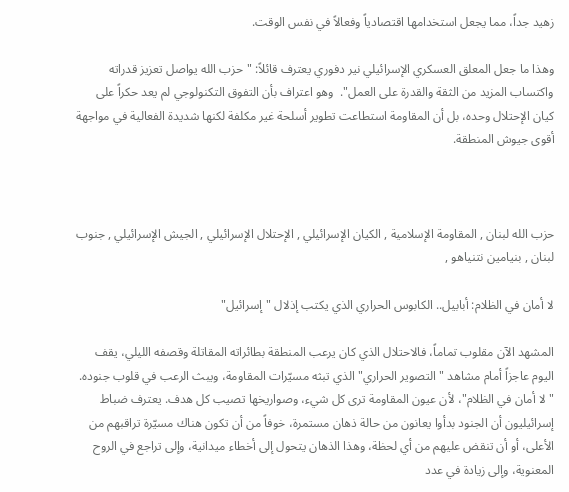زهيد جداً، مما يجعل استخدامها اقتصادياً وفعالاً في نفس الوقت.

وهذا ما جعل المعلق العسكري الإسرائيلي نير دفوري يعترف قائلاً: "حزب الله يواصل تعزيز قدراته واكتساب المزيد من الثقة والقدرة على العمل".  وهو اعتراف بأن التفوق التكنولوجي لم يعد حكراً على كيان الإحتلال وحده، بل أن المقاومة استطاعت تطوير أسلحة غير مكلفة لكنها شديدة الفعالية في مواجهة أقوى جيوش المنطقة.



حزب الله لبنان , المقاومة الإسلامية , الكيان الإسرائيلي , الإحتلال الإسرائيلي , الجيش الإسرائيلي , جنوب لبنان , بنيامين نتنياهو ,

لا أمان في الظلام: أبابيل.. الكابوس الحراري الذي يكتب إذلال "إسرائيل"

المشهد الآن مقلوب تماماً، فالاحتلال الذي كان يرعب المنطقة بطائراته المقاتلة وقصفه الليلي، يقف اليوم عاجزاً أمام مشاهد "التصوير الحراري" الذي تبثه مسيّرات المقاومة، ويبث الرعب في قلوب جنوده. "لا أمان في الظلام"، لأن عيون المقاومة ترى كل شيء، وصواريخها تصيب كل هدف. يعترف ضباط إسرائيليون أن الجنود بدأوا يعانون من حالة ذهان مستمرة، خوفاً من أن تكون هناك مسيّرة تراقبهم من الأعلى، أو أن تنقض عليهم من أي لحظة، وهذا الذهان يتحول إلى أخطاء ميدانية، وإلى تراجع في الروح المعنوية، وإلى زيادة في عدد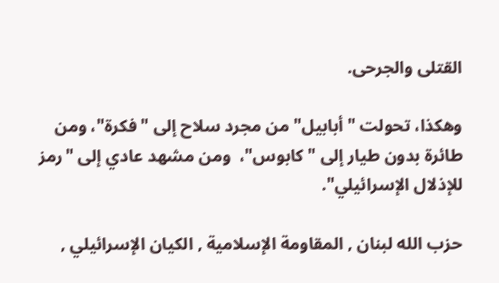القتلى والجرحى.

وهكذا، تحولت "أبابيل" من مجرد سلاح إلى "فكرة"، ومن طائرة بدون طيار إلى "كابوس"،  ومن مشهد عادي إلى "رمز للإذلال الإسرائيلي".

حزب الله لبنان , المقاومة الإسلامية , الكيان الإسرائيلي ,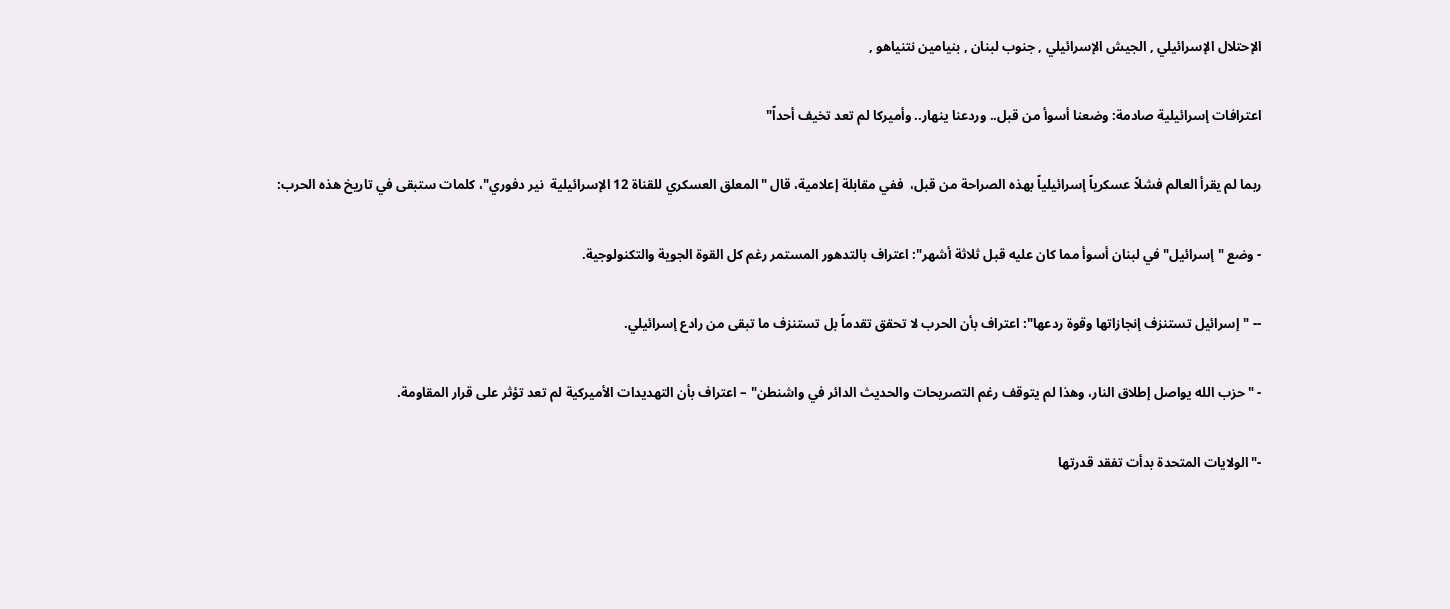الإحتلال الإسرائيلي , الجيش الإسرائيلي , جنوب لبنان , بنيامين نتنياهو ,

اعترافات إسرائيلية صادمة: وضعنا أسوأ من قبل.. وردعنا ينهار.. وأميركا لم تعد تخيف أحداً"

ربما لم يقرأ العالم فشلاً عسكرياً إسرائيلياً بهذه الصراحة من قبل،  ففي مقابلة إعلامية، قال "المعلق العسكري للقناة 12 الإسرائيلية  نير دفوري"، كلمات ستبقى في تاريخ هذه الحرب:

- وضع "إسرائيل" في لبنان أسوأ مما كان عليه قبل ثلاثة أشهر": اعتراف بالتدهور المستمر رغم كل القوة الجوية والتكنولوجية.

-- "إسرائيل تستنزف إنجازاتها وقوة ردعها": اعتراف بأن الحرب لا تحقق تقدماً بل تستنزف ما تبقى من رادع إسرائيلي.

- "حزب الله يواصل إطلاق النار، وهذا لم يتوقف رغم التصريحات والحديث الدائر في واشنطن" – اعتراف بأن التهديدات الأميركية لم تعد تؤثر على قرار المقاومة.

-"الولايات المتحدة بدأت تفقد قدرتها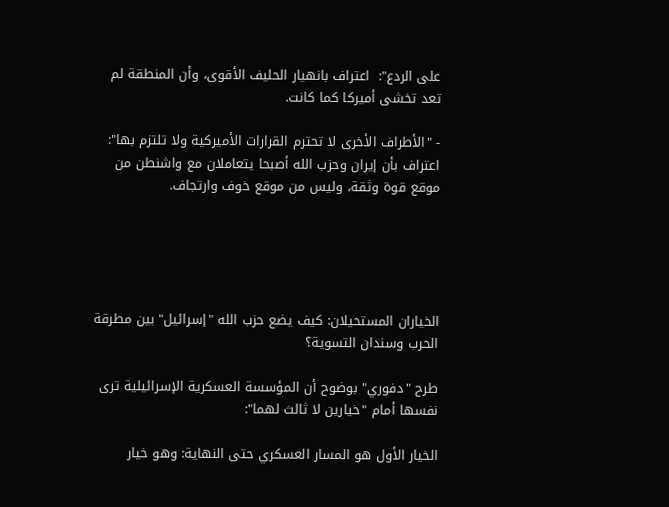على الردع":  اعتراف بانهيار الحليف الأقوى، وأن المنطقة لم تعد تخشى أميركا كما كانت.

- "الأطراف الأخرى لا تحترم القرارات الأميركية ولا تلتزم بها": اعتراف بأن إيران وحزب الله أصبحا يتعاملان مع واشنطن من موقع قوة وثقة، وليس من موقع خوف وارتجاف.





الخياران المستحيلان: كيف يضع حزب الله "إسرائيل" بين مطرقة الحرب وسندان التسوية؟

طرح "دفوري" بوضوح أن المؤسسة العسكرية الإسرائيلية ترى نفسها أمام "خيارين لا ثالث لهما":

الخيار الأول هو المسار العسكري حتى النهاية: وهو خيار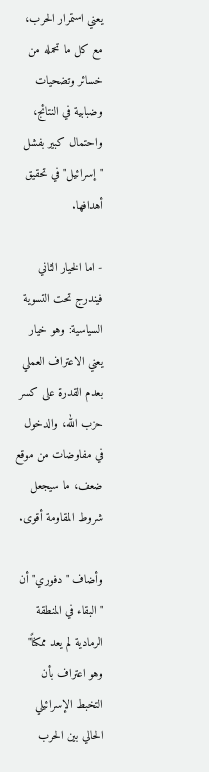يعني استمرار الحرب، مع كل ما تحمله من خسائر وتضحيات وضبابية في النتائج، واحتمال كبير بفشل "إسرائيل" في تحقيق أهدافها.

- اما الخيار الثاني فيندرج تحت التسوية السياسية: وهو خيار يعني الاعتراف العملي بعدم القدرة على كسر حزب الله، والدخول في مفاوضات من موقع ضعف، ما سيجعل شروط المقاومة أقوى.

وأضاف "دفوري" أن "البقاء في المنطقة الرمادية لم يعد ممكناً" وهو اعتراف بأن التخبط الإسرائيلي الحالي بين الحرب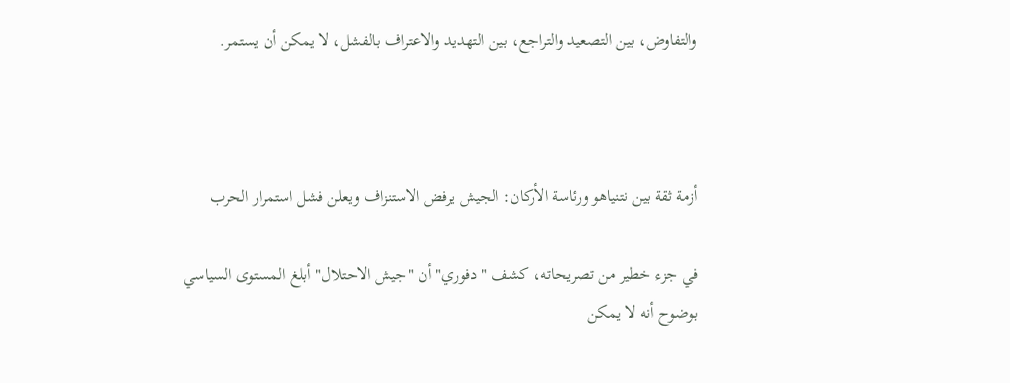والتفاوض، بين التصعيد والتراجع، بين التهديد والاعتراف بالفشل، لا يمكن أن يستمر.



أزمة ثقة بين نتنياهو ورئاسة الأركان: الجيش يرفض الاستنزاف ويعلن فشل استمرار الحرب

في جزء خطير من تصريحاته، كشف "دفوري" أن "جيش الاحتلال" أبلغ المستوى السياسي بوضوح أنه لا يمكن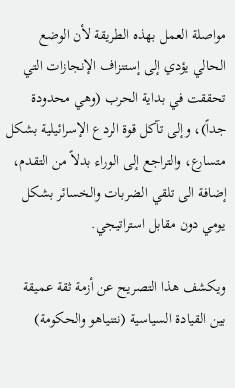مواصلة العمل بهذه الطريقة لأن الوضع الحالي يؤدي إلى إستنزاف الإنجازات التي تحققت في بداية الحرب (وهي محدودة جداً)، وإلى تآكل قوة الردع الإسرائيلية بشكل متسارع، والتراجع إلى الوراء بدلاً من التقدم، إضافة الى تلقي الضربات والخسائر بشكل يومي دون مقابل استراتيجي.

ويكشف هذا التصريح عن أزمة ثقة عميقة بين القيادة السياسية (نتنياهو والحكومة)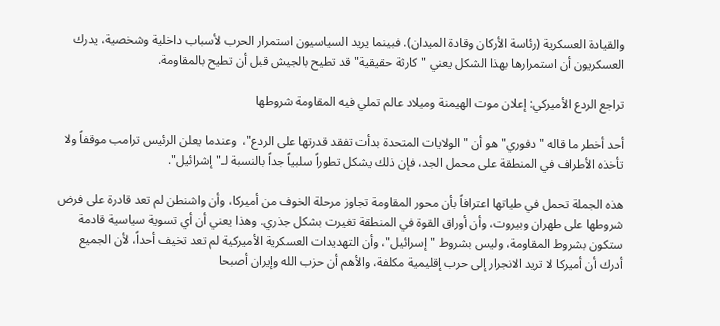والقيادة العسكرية (رئاسة الأركان وقادة الميدان). فبينما يريد السياسيون استمرار الحرب لأسباب داخلية وشخصية، يدرك العسكريون أن استمرارها بهذا الشكل يعني "كارثة حقيقية" قد تطيح بالجيش قبل أن تطيح بالمقاومة.

تراجع الردع الأميركي: إعلان موت الهيمنة وميلاد عالم تملي فيه المقاومة شروطها

أحد أخطر ما قاله "دفوري" هو أن "الولايات المتحدة بدأت تفقد قدرتها على الردع"،  وعندما يعلن الرئيس ترامب موقفاً ولا تأخذه الأطراف في المنطقة على محمل الجد، فإن ذلك يشكل تطوراً سلبياً جداً بالنسبة لـ"إشرائيل".

هذه الجملة تحمل في طياتها اعترافاً بأن محور المقاومة تجاوز مرحلة الخوف من أميركا، وأن واشنطن لم تعد قادرة على فرض شروطها على طهران وبيروت، وأن أوراق القوة في المنطقة تغيرت بشكل جذري. وهذا يعني أن أي تسوية سياسية قادمة ستكون بشروط المقاومة، وليس بشروط "إسرائيل"، وأن التهديدات العسكرية الأميركية لم تعد تخيف أحداً، لأن الجميع أدرك أن أميركا لا تريد الانجرار إلى حرب إقليمية مكلفة، والأهم أن حزب الله وإيران أصبحا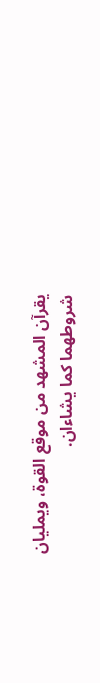يقرآن المشهد من موقع القوة، ويمليان شروطهما كما يشاءان.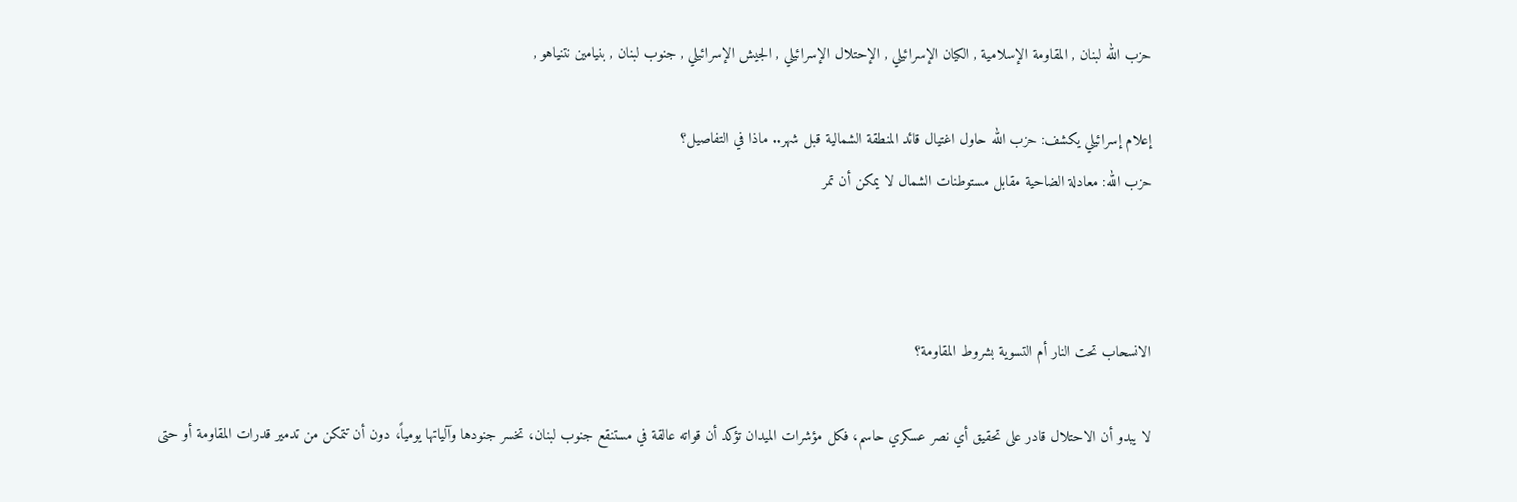حزب الله لبنان , المقاومة الإسلامية , الكيان الإسرائيلي , الإحتلال الإسرائيلي , الجيش الإسرائيلي , جنوب لبنان , بنيامين نتنياهو ,

إعلام إسرائيلي يكشف: حزب الله حاول اغتيال قائد المنطقة الشمالية قبل شهر.. ماذا في التفاصيل؟
حزب الله: معادلة الضاحية مقابل مستوطنات الشمال لا يمكن أن تمر



الانسحاب تحت النار أم التسوية بشروط المقاومة؟

لا يبدو أن الاحتلال قادر على تحقيق أي نصر عسكري حاسم، فكل مؤشرات الميدان تؤكد أن قواته عالقة في مستنقع جنوب لبنان، تخسر جنودها وآلياتها يومياً، دون أن تتمكن من تدمير قدرات المقاومة أو حتى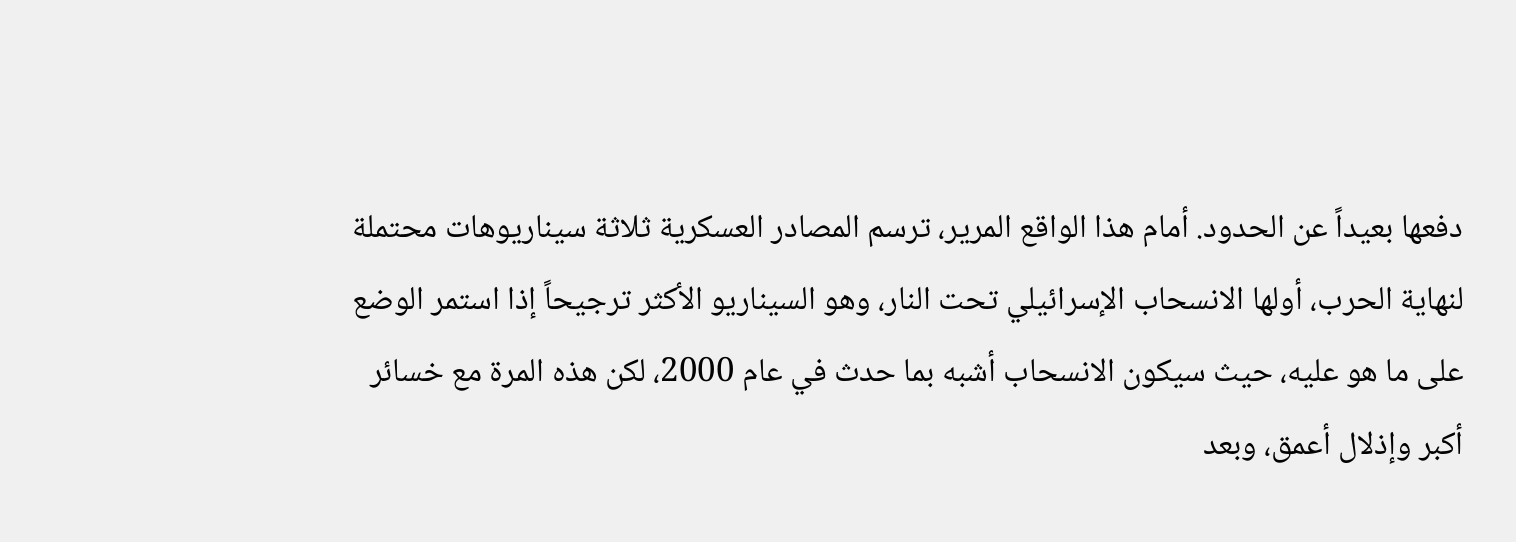دفعها بعيداً عن الحدود. أمام هذا الواقع المرير، ترسم المصادر العسكرية ثلاثة سيناريوهات محتملة لنهاية الحرب، أولها الانسحاب الإسرائيلي تحت النار، وهو السيناريو الأكثر ترجيحاً إذا استمر الوضع على ما هو عليه، حيث سيكون الانسحاب أشبه بما حدث في عام 2000، لكن هذه المرة مع خسائر أكبر وإذلال أعمق، وبعد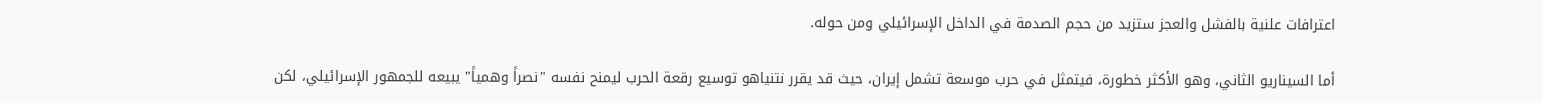اعترافات علنية بالفشل والعجز ستزيد من حجم الصدمة في الداخل الإسرائيلي ومن حوله.

أما السيناريو الثاني، وهو الأكثر خطورة، فيتمثل في حرب موسعة تشمل إيران، حيث قد يقرر نتنياهو توسيع رقعة الحرب ليمنح نفسه "نصراً وهمياً" يبيعه للجمهور الإسرائيلي، لكن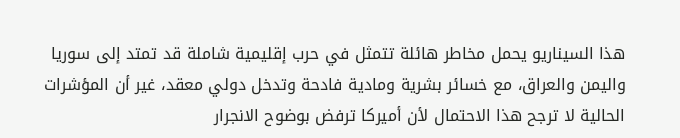هذا السيناريو يحمل مخاطر هائلة تتمثل في حرب إقليمية شاملة قد تمتد إلى سوريا واليمن والعراق، مع خسائر بشرية ومادية فادحة وتدخل دولي معقد، غير أن المؤشرات الحالية لا ترجح هذا الاحتمال لأن أميركا ترفض بوضوح الانجرار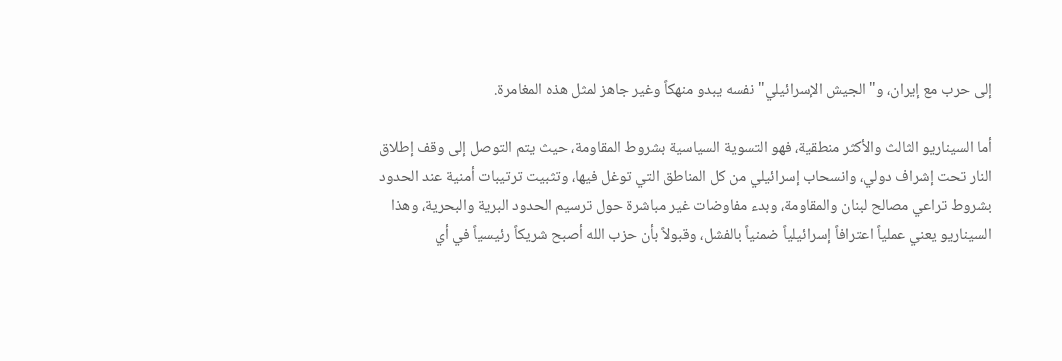إلى حرب مع إيران، و"الجيش الإسرائيلي" نفسه يبدو منهكاً وغير جاهز لمثل هذه المغامرة.

أما السيناريو الثالث والأكثر منطقية، فهو التسوية السياسية بشروط المقاومة، حيث يتم التوصل إلى وقف إطلاق النار تحت إشراف دولي، وانسحاب إسرائيلي من كل المناطق التي توغل فيها، وتثبيت ترتيبات أمنية عند الحدود بشروط تراعي مصالح لبنان والمقاومة، وبدء مفاوضات غير مباشرة حول ترسيم الحدود البرية والبحرية، وهذا السيناريو يعني عملياً اعترافاً إسرائيلياً ضمنياً بالفشل، وقبولاً بأن حزب الله أصبح شريكاً رئيسياً في أي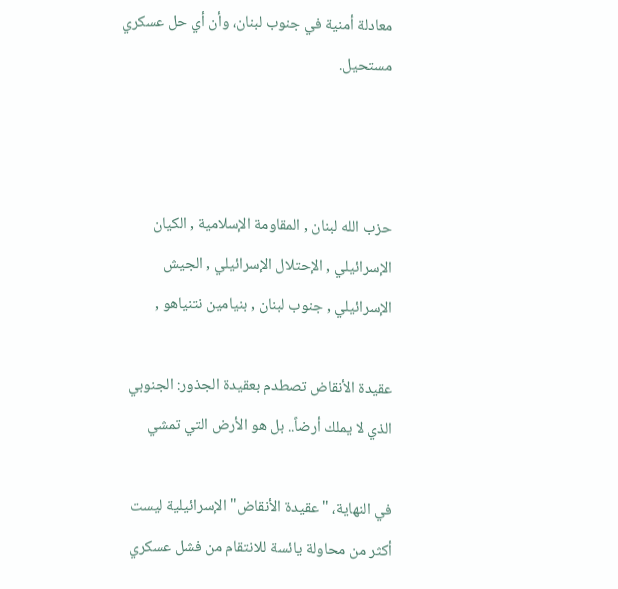معادلة أمنية في جنوب لبنان، وأن أي حل عسكري مستحيل.



حزب الله لبنان , المقاومة الإسلامية , الكيان الإسرائيلي , الإحتلال الإسرائيلي , الجيش الإسرائيلي , جنوب لبنان , بنيامين نتنياهو ,

عقيدة الأنقاض تصطدم بعقيدة الجذور: الجنوبي الذي لا يملك أرضاً.. بل هو الأرض التي تمشي

في النهاية، "عقيدة الأنقاض" الإسرائيلية ليست أكثر من محاولة يائسة للانتقام من فشل عسكري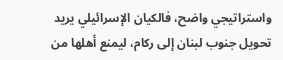واستراتيجي واضح، فالكيان الإسرائيلي يريد تحويل جنوب لبنان إلى ركام، ليمنع أهلها من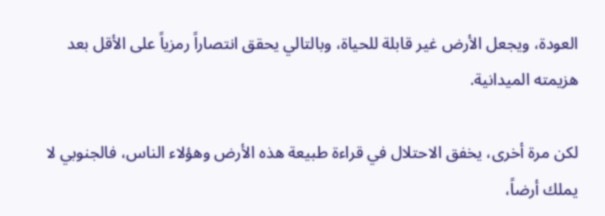العودة، ويجعل الأرض غير قابلة للحياة، وبالتالي يحقق انتصاراً رمزياً على الأقل بعد هزيمته الميدانية.

لكن مرة أخرى، يخفق الاحتلال في قراءة طبيعة هذه الأرض وهؤلاء الناس، فالجنوبي لا يملك أرضاً،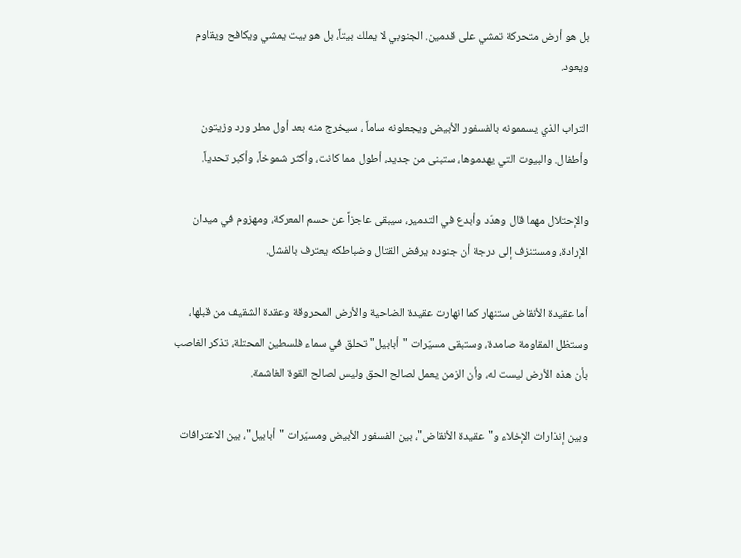بل هو أرض متحركة تمشي على قدمين. الجنوبي لا يملك بيتاً، بل هو بيت يمشي ويكافح ويقاوم ويعود.

التراب الذي يسممونه بالفسفور الأبيض ويجعلونه ساماً ، سيخرج منه بعد أول مطر ورد وزيتون وأطفال. والبيوت التي يهدموها، ستبنى من جديد، أطول مما كانت، وأكثر شموخاً، وأكبر تحدياً.

والإحتلال مهما قال وهدّد وأبدع في التدمير، سيبقى عاجزاً عن حسم المعركة، ومهزوم في ميدان الإرادة، ومستنزف إلى درجة أن جنوده يرفض القتال وضباطكه يعترف بالفشل.

أما عقيدة الأنقاض ستنهار كما انهارت عقيدة الضاحية والأرض المحروقة وعقدة الشقيف من قبلها، وستظل المقاومة صامدة، وستبقى مسيّرات "أبابيل" تحلق في سماء فلسطين المحتلة، تذكر الغاصب بأن هذه الأرض ليست له، وأن الزمن يعمل لصالح الحق وليس لصالح القوة الغاشمة.

وبين إنذارات الإخلاء و"عقيدة الأنقاض"، بين الفسفور الأبيض ومسيّرات "أبابيل"، بين الاعترافات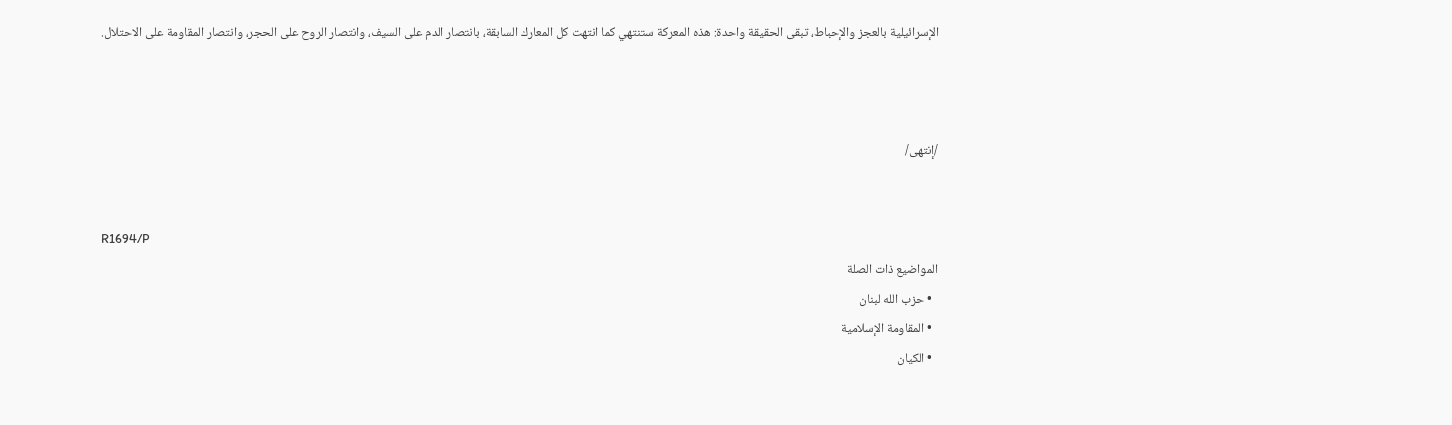الإسرائيلية بالعجز والإحباط، تبقى الحقيقة واحدة: هذه المعركة ستنتهي كما انتهت كل المعارك السابقة، بانتصار الدم على السيف، وانتصار الروح على الحجر، وانتصار المقاومة على الاحتلال.



/إنتهى/


R1694/P
المواضيع ذات الصلة
  • حزب الله لبنان
  • المقاومة الإسلامیة
  • الکیان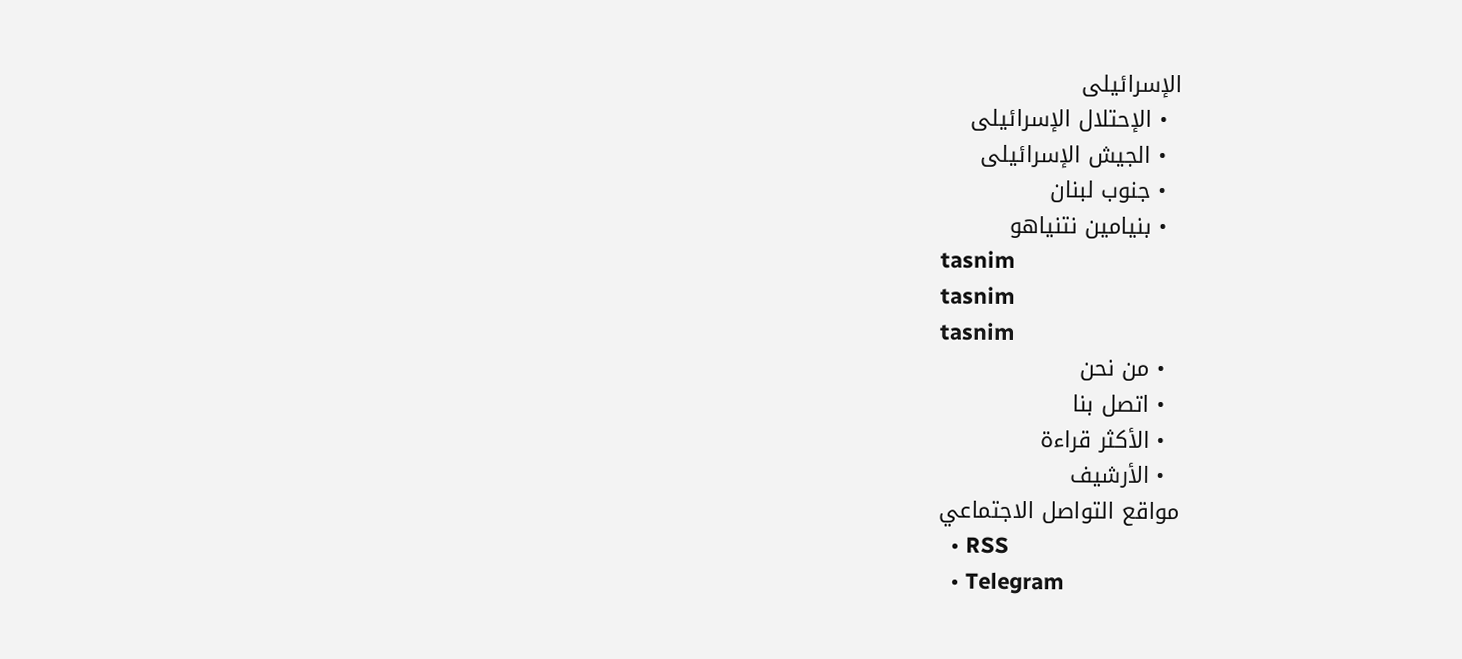الإسرائیلی
  • الإحتلال الإسرائیلی
  • الجیش الإسرائیلی
  • جنوب لبنان
  • بنیامین نتنیاهو
tasnim
tasnim
tasnim
  • من نحن
  • اتصل بنا
  • الأكثر قراءة
  • الأرشيف
مواقع التواصل الاجتماعي
  • RSS
  • Telegram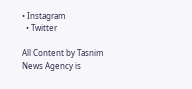• Instagram
  • Twitter

All Content by Tasnim News Agency is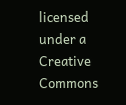licensed under a Creative Commons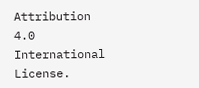Attribution 4.0 International License.